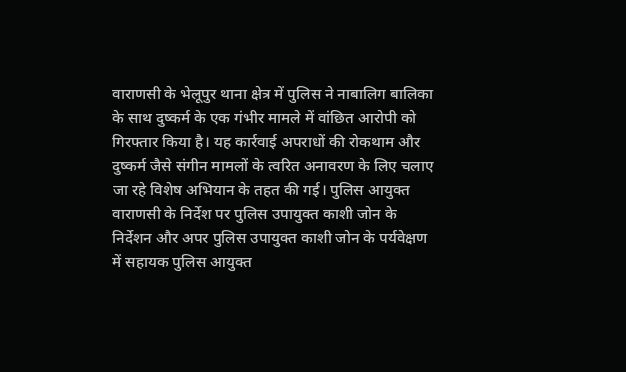वाराणसी के भेलूपुर थाना क्षेत्र में पुलिस ने नाबालिग बालिका के साथ दुष्कर्म के एक गंभीर मामले में वांछित आरोपी को गिरफ्तार किया है। यह कार्रवाई अपराधों की रोकथाम और दुष्कर्म जैसे संगीन मामलों के त्वरित अनावरण के लिए चलाए जा रहे विशेष अभियान के तहत की गई। पुलिस आयुक्त वाराणसी के निर्देश पर पुलिस उपायुक्त काशी जोन के निर्देशन और अपर पुलिस उपायुक्त काशी जोन के पर्यवेक्षण में सहायक पुलिस आयुक्त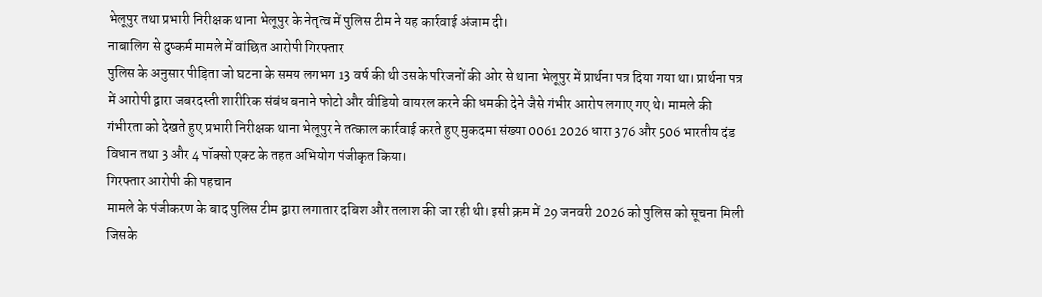भेलूपुर तथा प्रभारी निरीक्षक थाना भेलूपुर के नेतृत्व में पुलिस टीम ने यह कार्रवाई अंजाम दी।
नाबालिग से दुष्कर्म मामले में वांछित आरोपी गिरफ्तार
पुलिस के अनुसार पीड़िता जो घटना के समय लगभग 13 वर्ष की थी उसके परिजनों की ओर से थाना भेलूपुर में प्रार्थना पत्र दिया गया था। प्रार्थना पत्र में आरोपी द्वारा जबरदस्ती शारीरिक संबंध बनाने फोटो और वीडियो वायरल करने की धमकी देने जैसे गंभीर आरोप लगाए गए थे। मामले की गंभीरता को देखते हुए प्रभारी निरीक्षक थाना भेलूपुर ने तत्काल कार्रवाई करते हुए मुकदमा संख्या 0061 2026 धारा 376 और 506 भारतीय दंड विधान तथा 3 और 4 पॉक्सो एक्ट के तहत अभियोग पंजीकृत किया।
गिरफ्तार आरोपी की पहचान
मामले के पंजीकरण के बाद पुलिस टीम द्वारा लगातार दबिश और तलाश की जा रही थी। इसी क्रम में 29 जनवरी 2026 को पुलिस को सूचना मिली जिसके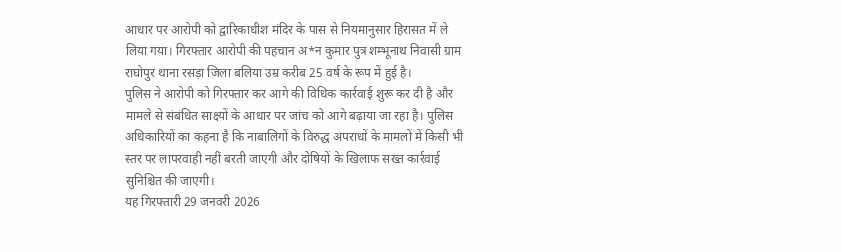आधार पर आरोपी को द्वारिकाधीश मंदिर के पास से नियमानुसार हिरासत में ले लिया गया। गिरफ्तार आरोपी की पहचान अ*न कुमार पुत्र शम्भूनाथ निवासी ग्राम राघोपुर थाना रसड़ा जिला बलिया उम्र करीब 25 वर्ष के रूप में हुई है।
पुलिस ने आरोपी को गिरफ्तार कर आगे की विधिक कार्रवाई शुरू कर दी है और मामले से संबंधित साक्ष्यों के आधार पर जांच को आगे बढ़ाया जा रहा है। पुलिस अधिकारियों का कहना है कि नाबालिगों के विरुद्ध अपराधों के मामलों में किसी भी स्तर पर लापरवाही नहीं बरती जाएगी और दोषियों के खिलाफ सख्त कार्रवाई सुनिश्चित की जाएगी।
यह गिरफ्तारी 29 जनवरी 2026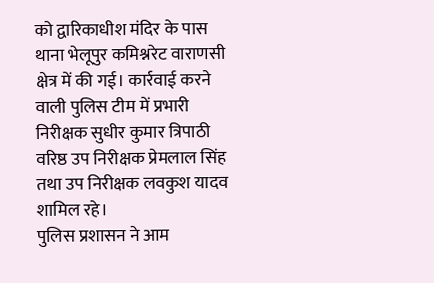को द्वारिकाधीश मंदिर के पास थाना भेलूपुर कमिश्नरेट वाराणसी क्षेत्र में की गई। कार्रवाई करने वाली पुलिस टीम में प्रभारी निरीक्षक सुधीर कुमार त्रिपाठी वरिष्ठ उप निरीक्षक प्रेमलाल सिंह तथा उप निरीक्षक लवकुश यादव शामिल रहे।
पुलिस प्रशासन ने आम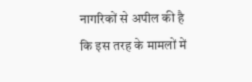नागरिकों से अपील की है कि इस तरह के मामलों में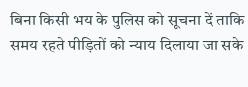बिना किसी भय के पुलिस को सूचना दें ताकि समय रहते पीड़ितों को न्याय दिलाया जा सके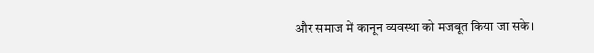और समाज में कानून व्यवस्था को मजबूत किया जा सके।